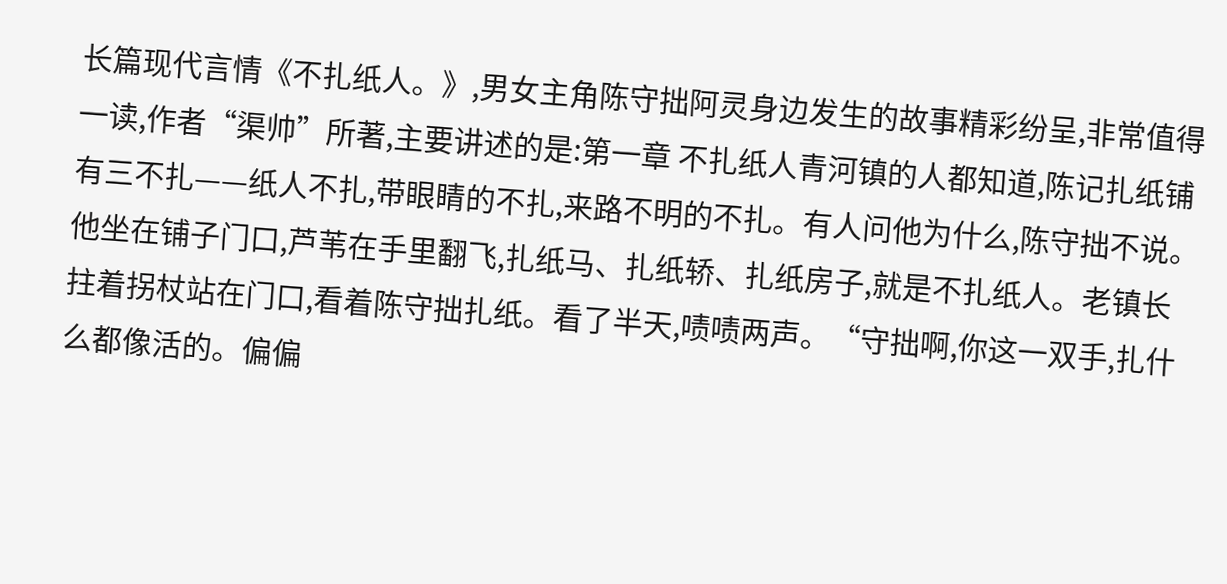长篇现代言情《不扎纸人。》,男女主角陈守拙阿灵身边发生的故事精彩纷呈,非常值得一读,作者“渠帅”所著,主要讲述的是:第一章 不扎纸人青河镇的人都知道,陈记扎纸铺有三不扎——纸人不扎,带眼睛的不扎,来路不明的不扎。有人问他为什么,陈守拙不说。他坐在铺子门口,芦苇在手里翻飞,扎纸马、扎纸轿、扎纸房子,就是不扎纸人。老镇长拄着拐杖站在门口,看着陈守拙扎纸。看了半天,啧啧两声。“守拙啊,你这一双手,扎什么都像活的。偏偏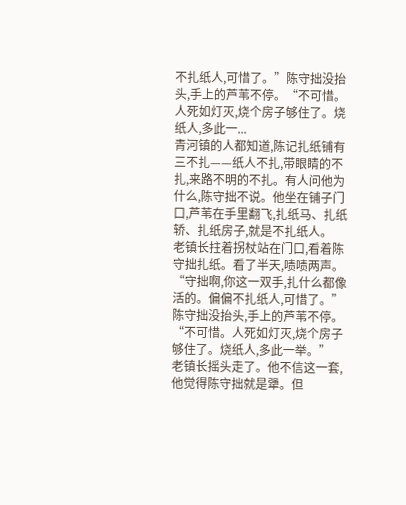不扎纸人,可惜了。”陈守拙没抬头,手上的芦苇不停。“不可惜。人死如灯灭,烧个房子够住了。烧纸人,多此一...
青河镇的人都知道,陈记扎纸铺有三不扎——纸人不扎,带眼睛的不扎,来路不明的不扎。有人问他为什么,陈守拙不说。他坐在铺子门口,芦苇在手里翻飞,扎纸马、扎纸轿、扎纸房子,就是不扎纸人。
老镇长拄着拐杖站在门口,看着陈守拙扎纸。看了半天,啧啧两声。“守拙啊,你这一双手,扎什么都像活的。偏偏不扎纸人,可惜了。”陈守拙没抬头,手上的芦苇不停。“不可惜。人死如灯灭,烧个房子够住了。烧纸人,多此一举。”
老镇长摇头走了。他不信这一套,他觉得陈守拙就是犟。但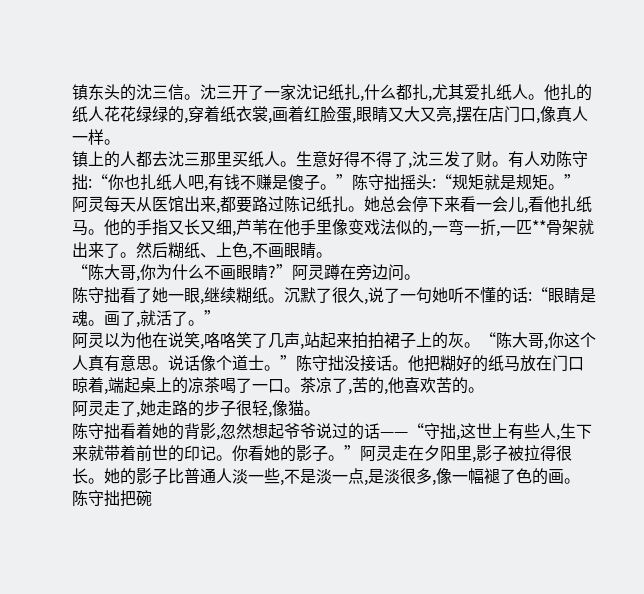镇东头的沈三信。沈三开了一家沈记纸扎,什么都扎,尤其爱扎纸人。他扎的纸人花花绿绿的,穿着纸衣裳,画着红脸蛋,眼睛又大又亮,摆在店门口,像真人一样。
镇上的人都去沈三那里买纸人。生意好得不得了,沈三发了财。有人劝陈守拙:“你也扎纸人吧,有钱不赚是傻子。”陈守拙摇头:“规矩就是规矩。”
阿灵每天从医馆出来,都要路过陈记纸扎。她总会停下来看一会儿,看他扎纸马。他的手指又长又细,芦苇在他手里像变戏法似的,一弯一折,一匹**骨架就出来了。然后糊纸、上色,不画眼睛。
“陈大哥,你为什么不画眼睛?”阿灵蹲在旁边问。
陈守拙看了她一眼,继续糊纸。沉默了很久,说了一句她听不懂的话:“眼睛是魂。画了,就活了。”
阿灵以为他在说笑,咯咯笑了几声,站起来拍拍裙子上的灰。“陈大哥,你这个人真有意思。说话像个道士。”陈守拙没接话。他把糊好的纸马放在门口晾着,端起桌上的凉茶喝了一口。茶凉了,苦的,他喜欢苦的。
阿灵走了,她走路的步子很轻,像猫。
陈守拙看着她的背影,忽然想起爷爷说过的话——“守拙,这世上有些人,生下来就带着前世的印记。你看她的影子。”阿灵走在夕阳里,影子被拉得很长。她的影子比普通人淡一些,不是淡一点,是淡很多,像一幅褪了色的画。
陈守拙把碗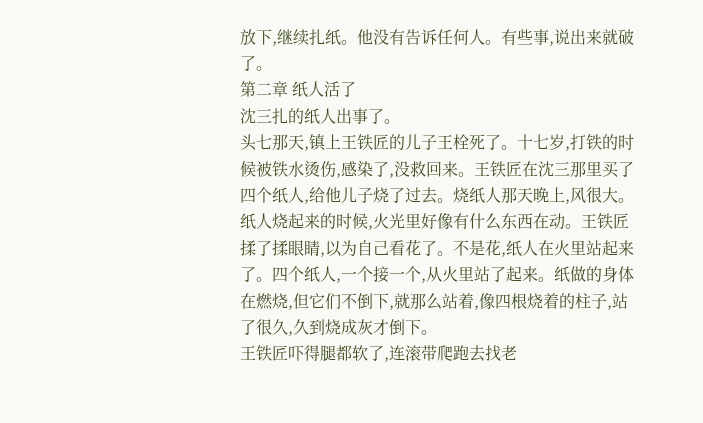放下,继续扎纸。他没有告诉任何人。有些事,说出来就破了。
第二章 纸人活了
沈三扎的纸人出事了。
头七那天,镇上王铁匠的儿子王栓死了。十七岁,打铁的时候被铁水烫伤,感染了,没救回来。王铁匠在沈三那里买了四个纸人,给他儿子烧了过去。烧纸人那天晚上,风很大。纸人烧起来的时候,火光里好像有什么东西在动。王铁匠揉了揉眼睛,以为自己看花了。不是花,纸人在火里站起来了。四个纸人,一个接一个,从火里站了起来。纸做的身体在燃烧,但它们不倒下,就那么站着,像四根烧着的柱子,站了很久,久到烧成灰才倒下。
王铁匠吓得腿都软了,连滚带爬跑去找老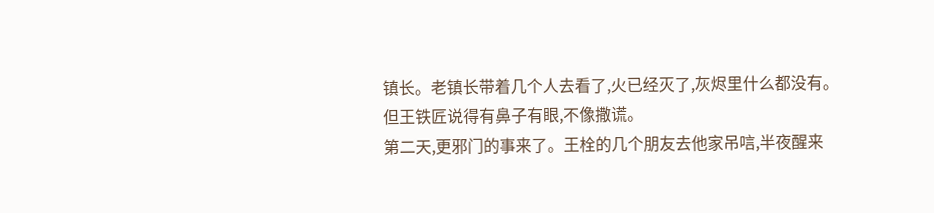镇长。老镇长带着几个人去看了,火已经灭了,灰烬里什么都没有。但王铁匠说得有鼻子有眼,不像撒谎。
第二天,更邪门的事来了。王栓的几个朋友去他家吊唁,半夜醒来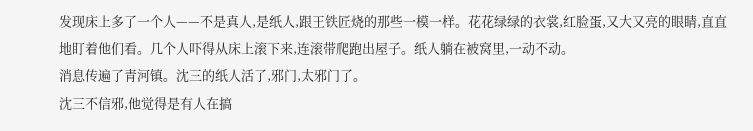发现床上多了一个人——不是真人,是纸人,跟王铁匠烧的那些一模一样。花花绿绿的衣裳,红脸蛋,又大又亮的眼睛,直直地盯着他们看。几个人吓得从床上滚下来,连滚带爬跑出屋子。纸人躺在被窝里,一动不动。
消息传遍了青河镇。沈三的纸人活了,邪门,太邪门了。
沈三不信邪,他觉得是有人在搞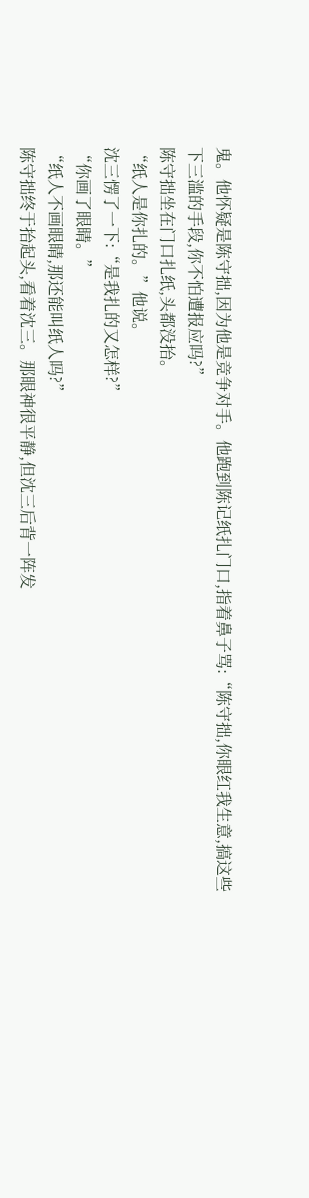鬼。他怀疑是陈守拙,因为他是竞争对手。他跑到陈记纸扎门口,指着鼻子骂:“陈守拙,你眼红我生意,搞这些下三滥的手段,你不怕遭报应吗?”
陈守拙坐在门口扎纸,头都没抬。
“纸人是你扎的。”他说。
沈三愣了一下:“是我扎的又怎样?”
“你画了眼睛。”
“纸人不画眼睛,那还能叫纸人吗?”
陈守拙终于抬起头,看着沈三。那眼神很平静,但沈三后背一阵发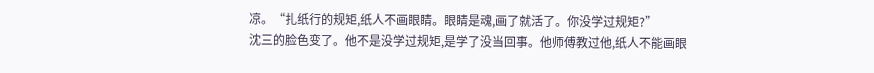凉。“扎纸行的规矩,纸人不画眼睛。眼睛是魂,画了就活了。你没学过规矩?”
沈三的脸色变了。他不是没学过规矩,是学了没当回事。他师傅教过他,纸人不能画眼